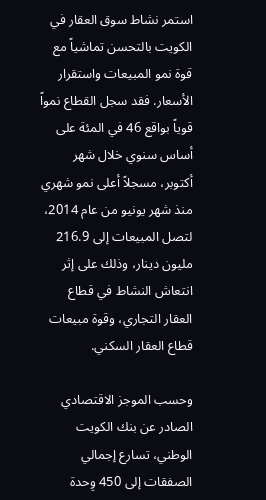استمر نشاط سوق العقار في الكويت بالتحسن تماشياً مع قوة نمو المبيعات واستقرار الأسعار. فقد سجل القطاع نمواً قوياً بواقع 46 في المئة على أساس سنوي خلال شهر أكتوبر، مسجلاً أعلى نمو شهري منذ شهر يونيو من عام 2014، لتصل المبيعات إلى 216.9 مليون دينار، وذلك على إثر انتعاش النشاط في قطاع العقار التجاري، وقوة مبيعات قطاع العقار السكني.

وحسب الموجز الاقتصادي الصادر عن بنك الكويت الوطني، تسارع إجمالي الصفقات إلى 450 وِحدة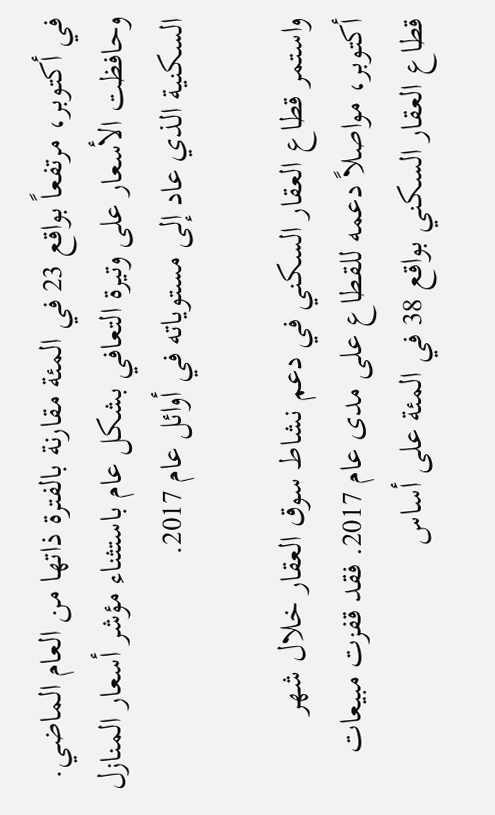في أكتوبر، مرتفعاً بواقع 23 في المئة مقارنة بالفترة ذاتها من العام الماضي. وحافظت الأسعار على وتيرة التعافي بشكل عام باستثناء مؤشر أسعار المنازل السكنية الذي عاد إلى مستوياته في أوائل عام 2017.

واستمر قطاع العقار السكني في دعم نشاط سوق العقار خلال شهر أكتوبر، مواصلاً دعمه للقطاع على مدى عام 2017. فقد قفزت مبيعات قطاع العقار السكني بواقع 38 في المئة على أساس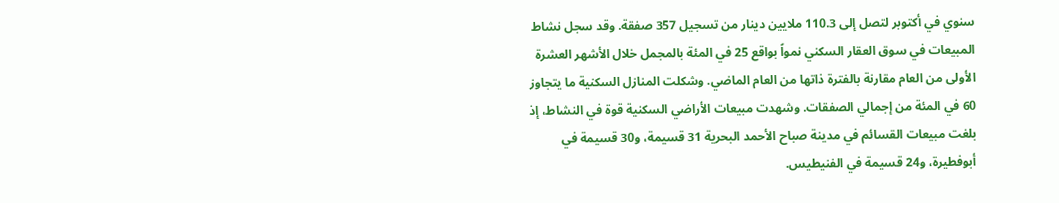سنوي في أكتوبر لتصل إلى 110.3 ملايين دينار من تسجيل 357 صفقة. وقد سجل نشاط المبيعات في سوق العقار السكني نمواً بواقع 25 في المئة بالمجمل خلال الأشهر العشرة الأولى من العام مقارنة بالفترة ذاتها من العام الماضي. وشكلت المنازل السكنية ما يتجاوز 60 في المئة من إجمالي الصفقات. وشهدت مبيعات الأراضي السكنية قوة في النشاط، إذ بلغت مبيعات القسائم في مدينة صباح الأحمد البحرية 31 قسيمة، و30 قسيمة في أبوفطيرة، و24 قسيمة في الفنيطيس.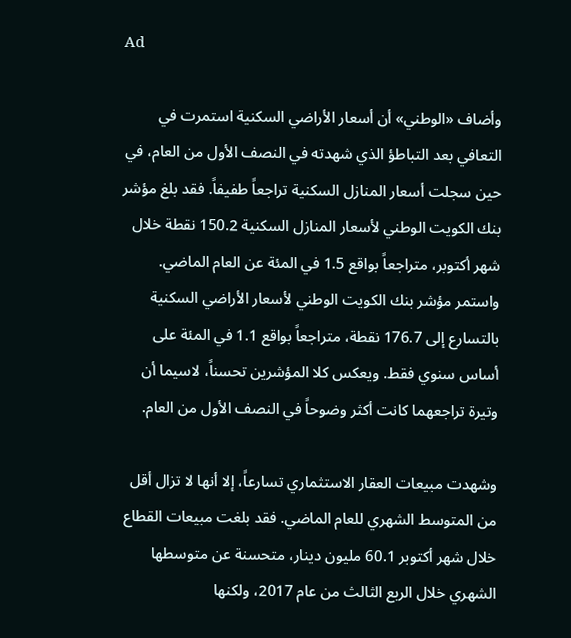Ad

وأضاف «الوطني» أن أسعار الأراضي السكنية استمرت في التعافي بعد التباطؤ الذي شهدته في النصف الأول من العام، في حين سجلت أسعار المنازل السكنية تراجعاً طفيفاً. فقد بلغ مؤشر بنك الكويت الوطني لأسعار المنازل السكنية 150.2 نقطة خلال شهر أكتوبر، متراجعاً بواقع 1.5 في المئة عن العام الماضي. واستمر مؤشر بنك الكويت الوطني لأسعار الأراضي السكنية بالتسارع إلى 176.7 نقطة، متراجعاً بواقع 1.1 في المئة على أساس سنوي فقط. ويعكس كلا المؤشرين تحسناً، لاسيما أن وتيرة تراجعهما كانت أكثر وضوحاً في النصف الأول من العام.

وشهدت مبيعات العقار الاستثماري تسارعاً، إلا أنها لا تزال أقل من المتوسط الشهري للعام الماضي. فقد بلغت مبيعات القطاع خلال شهر أكتوبر 60.1 مليون دينار، متحسنة عن متوسطها الشهري خلال الربع الثالث من عام 2017، ولكنها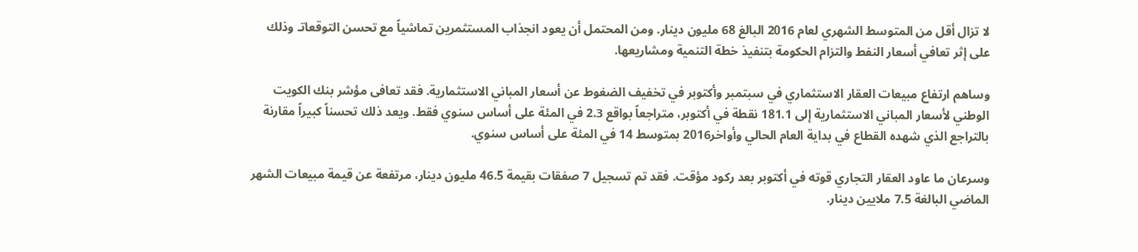لا تزال أقل من المتوسط الشهري لعام 2016 البالغ 68 مليون دينار. ومن المحتمل أن يعود انجذاب المستثمرين تماشياً مع تحسن التوقعاتـ وذلك على إثر تعافي أسعار النفط والتزام الحكومة بتنفيذ خطة التنمية ومشاريعها.

وساهم ارتفاع مبيعات العقار الاستثماري في سبتمبر وأكتوبر في تخفيف الضغوط عن أسعار المباني الاستثمارية. فقد تعافى مؤشر بنك الكويت الوطني لأسعار المباني الاستثمارية إلى 181.1 نقطة في أكتوبر، متراجعاً بواقع 2.3 في المئة على أساس سنوي فقط. ويعد ذلك تحسناً كبيراً مقارنة بالتراجع الذي شهده القطاع في بداية العام الحالي وأواخر2016 بمتوسط 14 في المئة على أساس سنوي.

وسرعان ما عاود العقار التجاري قوته في أكتوبر بعد ركود مؤقت. فقد تم تسجيل 7 صفقات بقيمة 46.5 مليون دينار، مرتفعة عن قيمة مبيعات الشهر الماضي البالغة 7.5 ملايين دينار.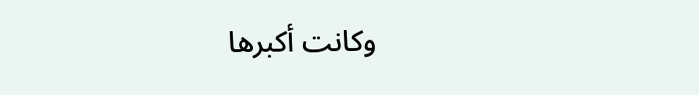وكانت أكبرها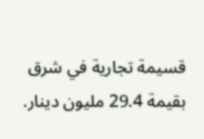قسيمة تجارية في شرق بقيمة 29.4 مليون دينار.